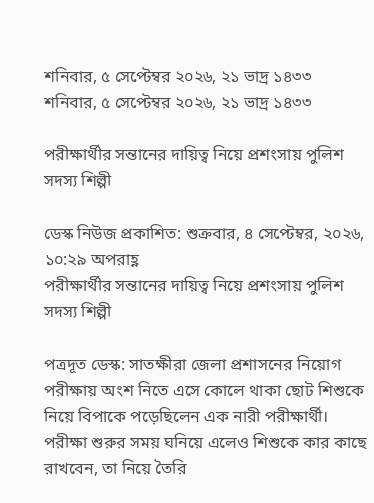শনিবার, ৫ সেপ্টেম্বর ২০২৬, ২১ ভাদ্র ১৪৩৩
শনিবার, ৫ সেপ্টেম্বর ২০২৬, ২১ ভাদ্র ১৪৩৩

পরীক্ষার্থীর সন্তানের দায়িত্ব নিয়ে প্রশংসায় পুলিশ সদস্য শিল্পী

ডেস্ক নিউজ প্রকাশিত: শুক্রবার, ৪ সেপ্টেম্বর, ২০২৬, ১০:২৯ অপরাহ্ণ
পরীক্ষার্থীর সন্তানের দায়িত্ব নিয়ে প্রশংসায় পুলিশ সদস্য শিল্পী

পত্রদূত ডেস্ক: সাতক্ষীরা জেলা প্রশাসনের নিয়োগ পরীক্ষায় অংশ নিতে এসে কোলে থাকা ছোট শিশুকে নিয়ে বিপাকে পড়েছিলেন এক নারী পরীক্ষার্থী। পরীক্ষা শুরুর সময় ঘনিয়ে এলেও শিশুকে কার কাছে রাখবেন, তা নিয়ে তৈরি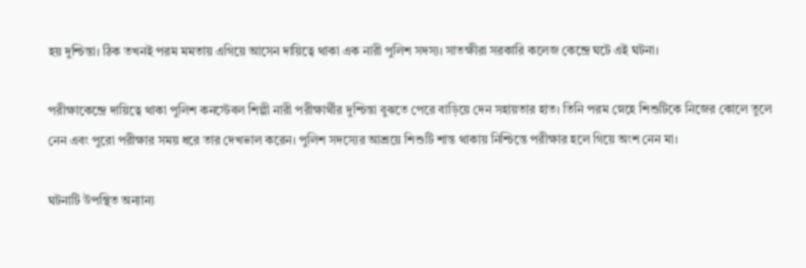হয় দুশ্চিন্তা। ঠিক তখনই পরম মমতায় এগিয়ে আসেন দায়িত্বে থাকা এক নারী পুলিশ সদস্য। সাতক্ষীরা সরকারি কলেজ কেন্দ্রে ঘটে এই ঘটনা।

পরীক্ষাকেন্দ্রে দায়িত্বে থাকা পুলিশ কনস্টেবল শিল্পী নারী পরীক্ষার্থীর দুশ্চিন্তা বুঝতে পেরে বাড়িয়ে দেন সহায়তার হাত। তিনি পরম স্নেহে শিশুটিকে নিজের কোলে তুলে নেন এবং পুরো পরীক্ষার সময় ধরে তার দেখভাল করেন। পুলিশ সদস্যের আশ্রয়ে শিশুটি শান্ত থাকায় নিশ্চিন্তে পরীক্ষার হলে গিয়ে অংশ নেন মা।

ঘটনাটি উপস্থিত অন্যান্য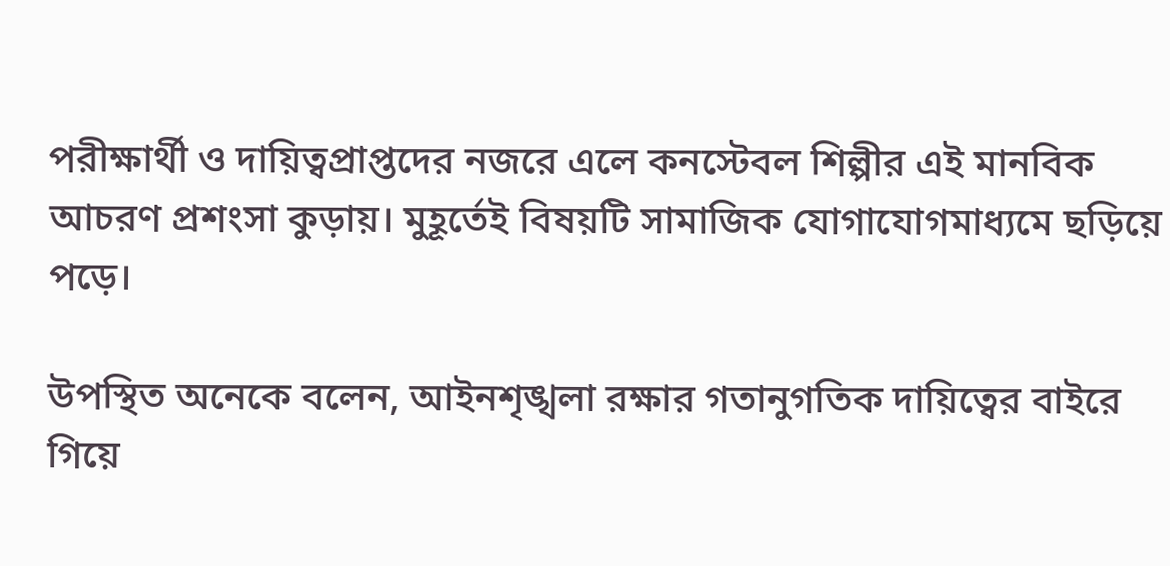পরীক্ষার্থী ও দায়িত্বপ্রাপ্তদের নজরে এলে কনস্টেবল শিল্পীর এই মানবিক আচরণ প্রশংসা কুড়ায়। মুহূর্তেই বিষয়টি সামাজিক যোগাযোগমাধ্যমে ছড়িয়ে পড়ে।

উপস্থিত অনেকে বলেন, আইনশৃঙ্খলা রক্ষার গতানুগতিক দায়িত্বের বাইরে গিয়ে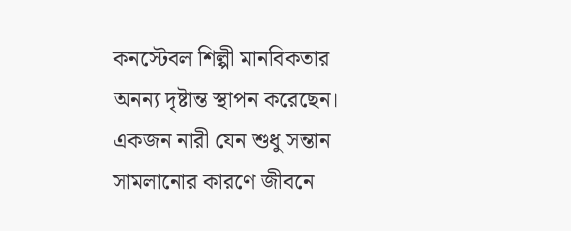কনস্টেবল শিল্পী মানবিকতার অনন্য দৃষ্টান্ত স্থাপন করেছেন। একজন নারী যেন শুধু সন্তান সামলানোর কারণে জীবনে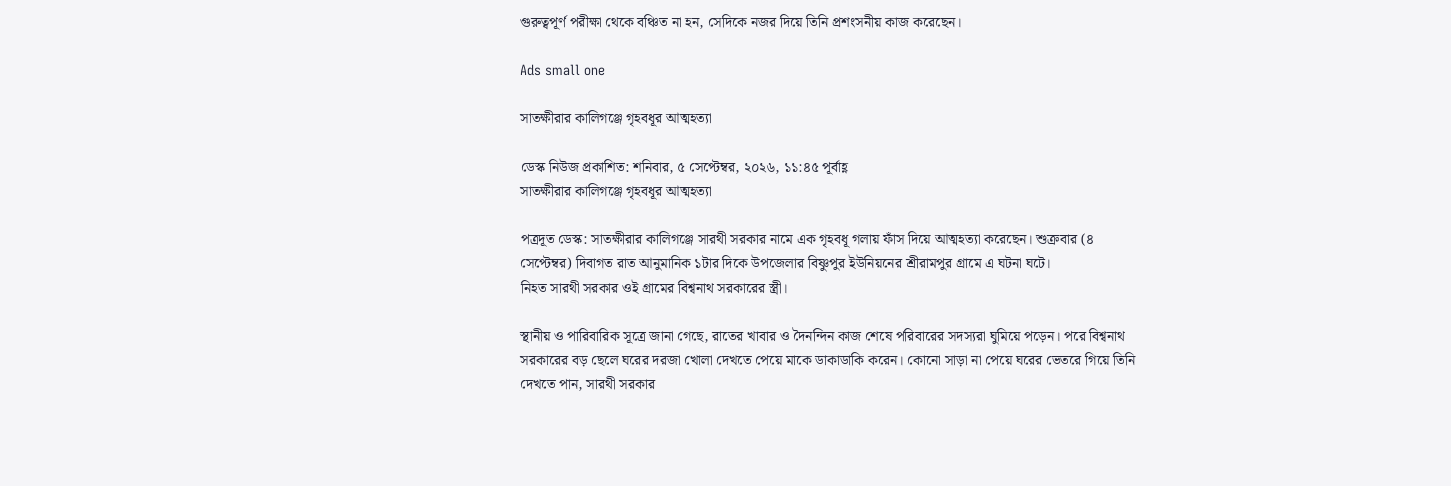গুরুত্বপূর্ণ পরীক্ষা থেকে বঞ্চিত না হন, সেদিকে নজর দিয়ে তিনি প্রশংসনীয় কাজ করেছেন।

Ads small one

সাতক্ষীরার কালিগঞ্জে গৃহবধূর আত্মহত্যা

ডেস্ক নিউজ প্রকাশিত: শনিবার, ৫ সেপ্টেম্বর, ২০২৬, ১১:৪৫ পূর্বাহ্ণ
সাতক্ষীরার কালিগঞ্জে গৃহবধূর আত্মহত্যা

পত্রদূত ডেস্ক: সাতক্ষীরার কালিগঞ্জে সারথী সরকার নামে এক গৃহবধূ গলায় ফাঁস দিয়ে আত্মহত্যা করেছেন। শুক্রবার (৪ সেপ্টেম্বর) দিবাগত রাত আনুমানিক ১টার দিকে উপজেলার বিষ্ণুপুর ইউনিয়নের শ্রীরামপুর গ্রামে এ ঘটনা ঘটে।
নিহত সারথী সরকার ওই গ্রামের বিশ্বনাথ সরকারের স্ত্রী।

স্থানীয় ও পারিবারিক সূত্রে জানা গেছে, রাতের খাবার ও দৈনন্দিন কাজ শেষে পরিবারের সদস্যরা ঘুমিয়ে পড়েন। পরে বিশ্বনাথ সরকারের বড় ছেলে ঘরের দরজা খোলা দেখতে পেয়ে মাকে ডাকাডাকি করেন। কোনো সাড়া না পেয়ে ঘরের ভেতরে গিয়ে তিনি দেখতে পান, সারথী সরকার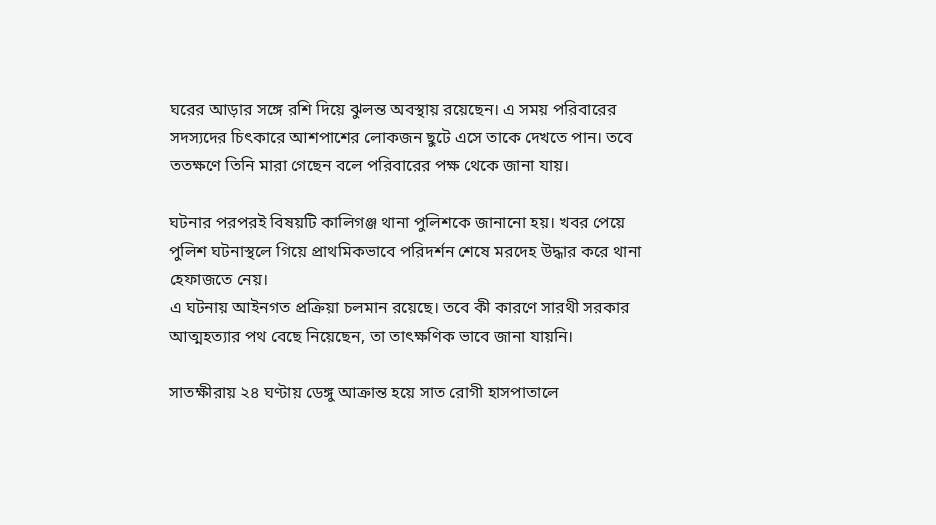ঘরের আড়ার সঙ্গে রশি দিয়ে ঝুলন্ত অবস্থায় রয়েছেন। এ সময় পরিবারের সদস্যদের চিৎকারে আশপাশের লোকজন ছুটে এসে তাকে দেখতে পান। তবে ততক্ষণে তিনি মারা গেছেন বলে পরিবারের পক্ষ থেকে জানা যায়।

ঘটনার পরপরই বিষয়টি কালিগঞ্জ থানা পুলিশকে জানানো হয়। খবর পেয়ে পুলিশ ঘটনাস্থলে গিয়ে প্রাথমিকভাবে পরিদর্শন শেষে মরদেহ উদ্ধার করে থানা হেফাজতে নেয়।
এ ঘটনায় আইনগত প্রক্রিয়া চলমান রয়েছে। তবে কী কারণে সারথী সরকার আত্মহত্যার পথ বেছে নিয়েছেন, তা তাৎক্ষণিক ভাবে জানা যায়নি।

সাতক্ষীরায় ২৪ ঘণ্টায় ডেঙ্গু আক্রান্ত হয়ে সাত রোগী হাসপাতালে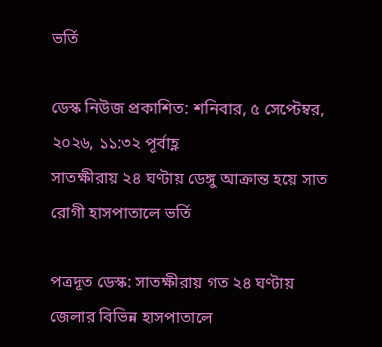ভর্তি

ডেস্ক নিউজ প্রকাশিত: শনিবার, ৫ সেপ্টেম্বর, ২০২৬, ১১:৩২ পূর্বাহ্ণ
সাতক্ষীরায় ২৪ ঘণ্টায় ডেঙ্গু আক্রান্ত হয়ে সাত রোগী হাসপাতালে ভর্তি

পত্রদূত ডেস্ক: সাতক্ষীরায় গত ২৪ ঘণ্টায় জেলার বিভিন্ন হাসপাতালে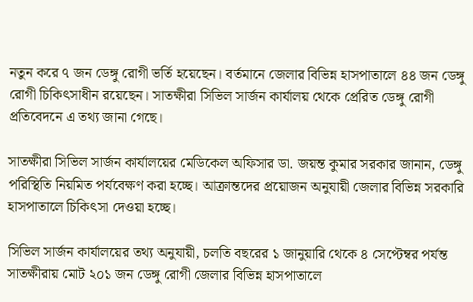নতুন করে ৭ জন ডেঙ্গু রোগী ভর্তি হয়েছেন। বর্তমানে জেলার বিভিন্ন হাসপাতালে ৪৪ জন ডেঙ্গু রোগী চিকিৎসাধীন রয়েছেন। সাতক্ষীরা সিভিল সার্জন কার্যালয় থেকে প্রেরিত ডেঙ্গু রোগী প্রতিবেদনে এ তথ্য জানা গেছে।

সাতক্ষীরা সিভিল সার্জন কার্যালয়ের মেডিকেল অফিসার ডা. জয়ন্ত কুমার সরকার জানান, ডেঙ্গু পরিস্থিতি নিয়মিত পর্যবেক্ষণ করা হচ্ছে। আক্রান্তদের প্রয়োজন অনুযায়ী জেলার বিভিন্ন সরকারি হাসপাতালে চিকিৎসা দেওয়া হচ্ছে।

সিভিল সার্জন কার্যালয়ের তথ্য অনুযায়ী, চলতি বছরের ১ জানুয়ারি থেকে ৪ সেপ্টেম্বর পর্যন্ত সাতক্ষীরায় মোট ২০১ জন ডেঙ্গু রোগী জেলার বিভিন্ন হাসপাতালে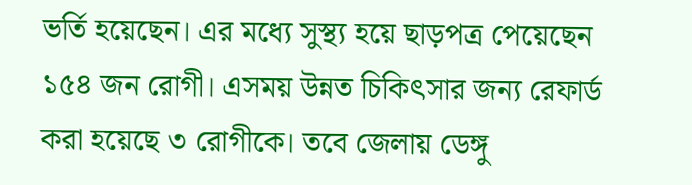ভর্তি হয়েছেন। এর মধ্যে সুস্থ্য হয়ে ছাড়পত্র পেয়েছেন ১৫৪ জন রোগী। এসময় উন্নত চিকিৎসার জন্য রেফার্ড করা হয়েছে ৩ রোগীকে। তবে জেলায় ডেঙ্গু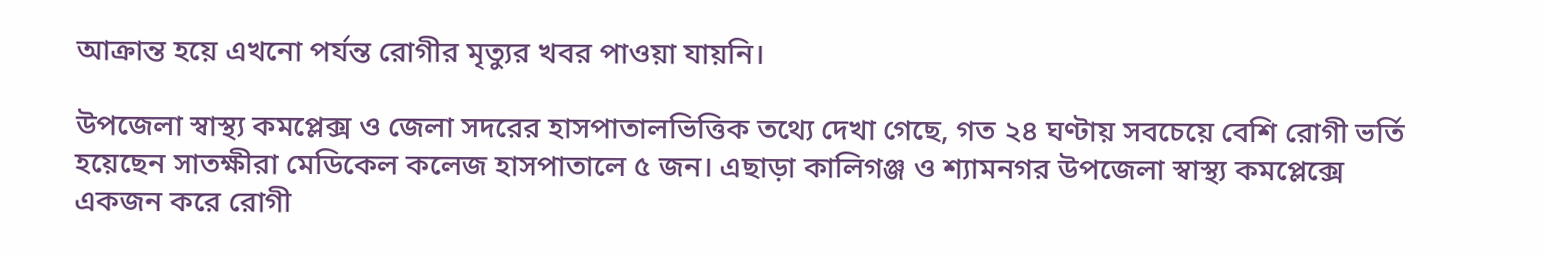আক্রান্ত হয়ে এখনো পর্যন্ত রোগীর মৃত্যুর খবর পাওয়া যায়নি।

উপজেলা স্বাস্থ্য কমপ্লেক্স ও জেলা সদরের হাসপাতালভিত্তিক তথ্যে দেখা গেছে, গত ২৪ ঘণ্টায় সবচেয়ে বেশি রোগী ভর্তি হয়েছেন সাতক্ষীরা মেডিকেল কলেজ হাসপাতালে ৫ জন। এছাড়া কালিগঞ্জ ও শ্যামনগর উপজেলা স্বাস্থ্য কমপ্লেক্সে একজন করে রোগী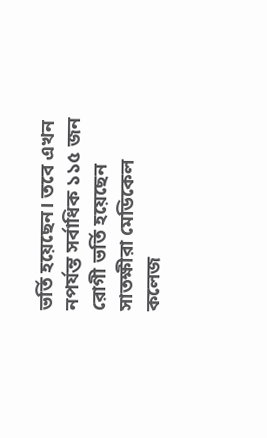ভর্তি হয়েছেন। তবে এখন নপর্যন্ত সর্বাধিক ১১৫ জন রোগী ভর্তি হয়েছেন সাতক্ষীরা মেডিকেল কলেজ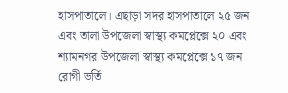হাসপাতালে। এছাড়া সদর হাসপাতালে ২৫ জন এবং তালা উপজেলা স্বাস্থ্য কমপ্লেক্সে ২০ এবং শ্যামনগর উপজেলা স্বাস্থ্য কমপ্লেক্সে ১৭ জন রোগী ভর্তি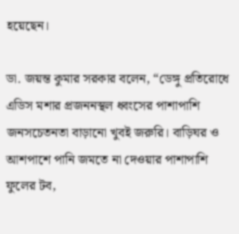হয়েছেন।

ডা. জয়ন্ত কুমার সরকার বলেন, “ডেঙ্গু প্রতিরোধে এডিস মশার প্রজননস্থল ধ্বংসের পাশাপাশি জনসচেতনতা বাড়ানো খুবই জরুরি। বাড়িঘর ও আশপাশে পানি জমতে না দেওয়ার পাশাপাশি ফুলের টব,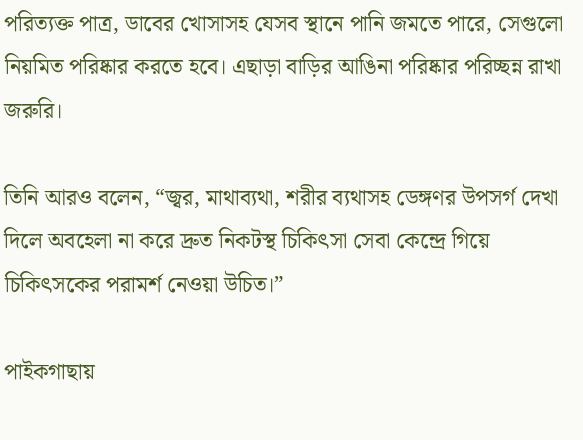পরিত্যক্ত পাত্র, ডাবের খোসাসহ যেসব স্থানে পানি জমতে পারে, সেগুলো নিয়মিত পরিষ্কার করতে হবে। এছাড়া বাড়ির আঙিনা পরিষ্কার পরিচ্ছন্ন রাখা জরুরি।

তিনি আরও বলেন, “জ্বর, মাথাব্যথা, শরীর ব্যথাসহ ডেঙ্গণর উপসর্গ দেখা দিলে অবহেলা না করে দ্রুত নিকটস্থ চিকিৎসা সেবা কেন্দ্রে গিয়ে চিকিৎসকের পরামর্শ নেওয়া উচিত।”

পাইকগাছায়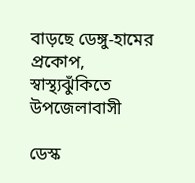বাড়ছে ডেঙ্গু-হামের প্রকোপ, স্বাস্থ্যঝুঁকিতে উপজেলাবাসী

ডেস্ক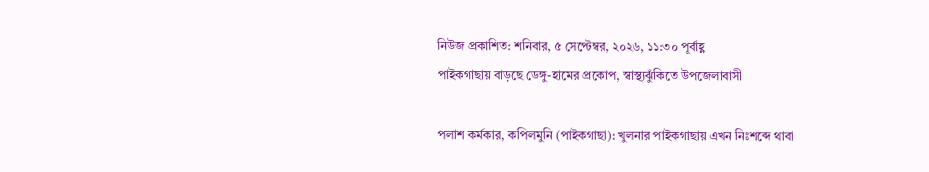নিউজ প্রকাশিত: শনিবার, ৫ সেপ্টেম্বর, ২০২৬, ১১:৩০ পূর্বাহ্ণ
পাইকগাছায় বাড়ছে ডেঙ্গু-হামের প্রকোপ, স্বাস্থ্যঝুঁকিতে উপজেলাবাসী

পলাশ কর্মকার, কপিলমুনি (পাইকগাছা): খুলনার পাইকগাছায় এখন নিঃশব্দে থাবা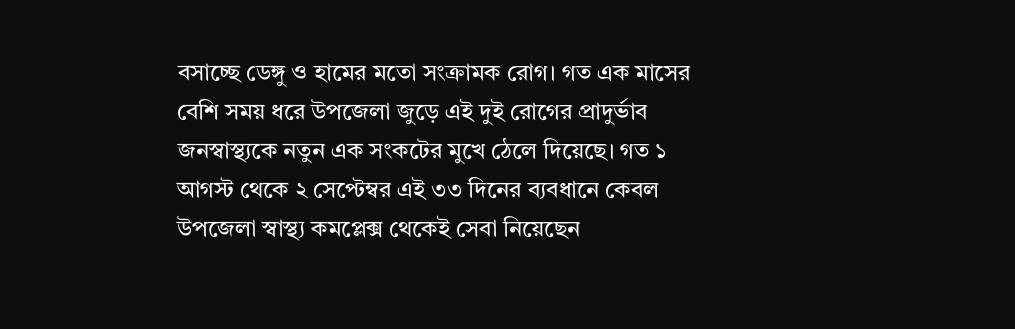বসাচ্ছে ডেঙ্গু ও হামের মতো সংক্রামক রোগ। গত এক মাসের বেশি সময় ধরে উপজেলা জুড়ে এই দুই রোগের প্রাদুর্ভাব জনস্বাস্থ্যকে নতুন এক সংকটের মুখে ঠেলে দিয়েছে। গত ১ আগস্ট থেকে ২ সেপ্টেম্বর এই ৩৩ দিনের ব্যবধানে কেবল উপজেলা স্বাস্থ্য কমপ্লেক্স থেকেই সেবা নিয়েছেন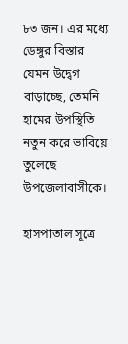৮৩ জন। এর মধ্যে ডেঙ্গুর বিস্তার যেমন উদ্বেগ বাড়াচ্ছে, তেমনি হামের উপস্থিতি নতুন করে ভাবিয়ে তুলেছে উপজেলাবাসীকে।

হাসপাতাল সূত্রে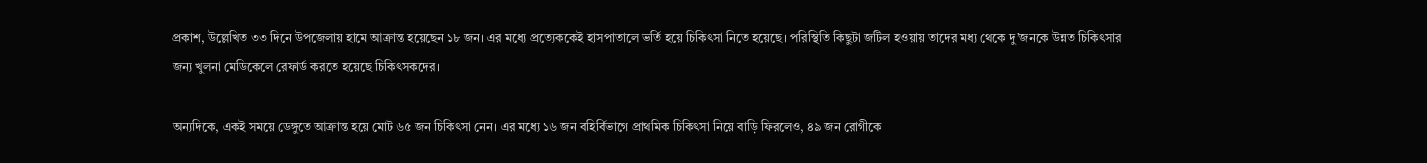প্রকাশ, উল্লেখিত ৩৩ দিনে উপজেলায় হামে আক্রান্ত হয়েছেন ১৮ জন। এর মধ্যে প্রত্যেককেই হাসপাতালে ভর্তি হয়ে চিকিৎসা নিতে হয়েছে। পরিস্থিতি কিছুটা জটিল হওয়ায় তাদের মধ্য থেকে দু’জনকে উন্নত চিকিৎসার জন্য খুলনা মেডিকেলে রেফার্ড করতে হয়েছে চিকিৎসকদের।

অন্যদিকে, একই সময়ে ডেঙ্গুতে আক্রান্ত হয়ে মোট ৬৫ জন চিকিৎসা নেন। এর মধ্যে ১৬ জন বহির্বিভাগে প্রাথমিক চিকিৎসা নিয়ে বাড়ি ফিরলেও, ৪৯ জন রোগীকে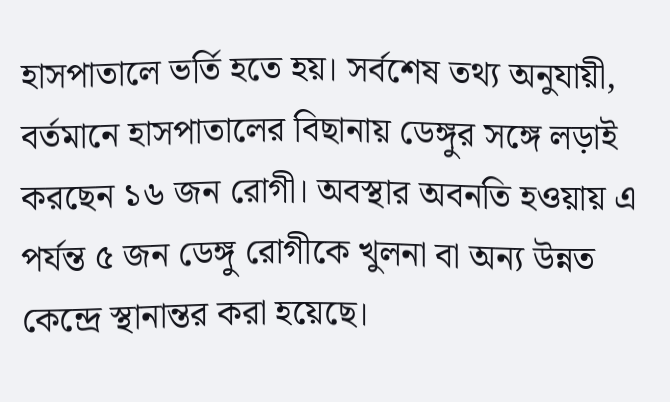হাসপাতালে ভর্তি হতে হয়। সর্বশেষ তথ্য অনুযায়ী, বর্তমানে হাসপাতালের বিছানায় ডেঙ্গুর সঙ্গে লড়াই করছেন ১৬ জন রোগী। অবস্থার অবনতি হওয়ায় এ পর্যন্ত ৫ জন ডেঙ্গু রোগীকে খুলনা বা অন্য উন্নত কেন্দ্রে স্থানান্তর করা হয়েছে।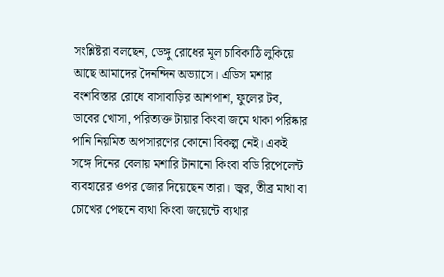সংশ্লিষ্টরা বলছেন, ডেঙ্গু রোধের মূল চাবিকাঠি লুকিয়ে আছে আমাদের দৈনন্দিন অভ্যাসে। এডিস মশার বংশবিস্তার রোধে বাসাবাড়ির আশপাশ, ফুলের টব, ডাবের খোসা, পরিত্যক্ত টায়ার কিংবা জমে থাকা পরিষ্কার পানি নিয়মিত অপসারণের কোনো বিকল্প নেই। একই সঙ্গে দিনের বেলায় মশারি টানানো কিংবা বডি রিপেলেন্ট ব্যবহারের ওপর জোর দিয়েছেন তারা। জ্বর, তীব্র মাথা বা চোখের পেছনে ব্যথা কিংবা জয়েন্টে ব্যথার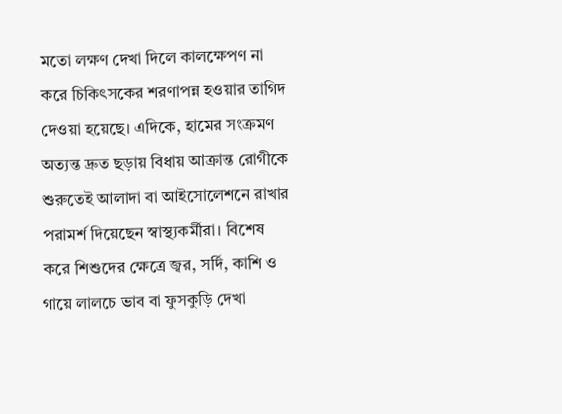মতো লক্ষণ দেখা দিলে কালক্ষেপণ না করে চিকিৎসকের শরণাপন্ন হওয়ার তাগিদ দেওয়া হয়েছে। এদিকে, হামের সংক্রমণ অত্যন্ত দ্রুত ছড়ায় বিধায় আক্রান্ত রোগীকে শুরুতেই আলাদা বা আইসোলেশনে রাখার পরামর্শ দিয়েছেন স্বাস্থ্যকর্মীরা। বিশেষ করে শিশুদের ক্ষেত্রে জ্বর, সর্দি, কাশি ও গায়ে লালচে ভাব বা ফুসকুড়ি দেখা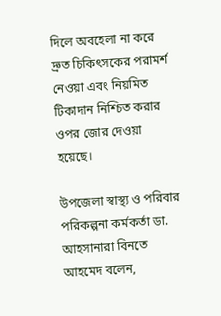দিলে অবহেলা না করে দ্রুত চিকিৎসকের পরামর্শ নেওয়া এবং নিয়মিত টিকাদান নিশ্চিত করার ওপর জোর দেওয়া হয়েছে।

উপজেলা স্বাস্থ্য ও পরিবার পরিকল্পনা কর্মকর্তা ডা. আহসানারা বিনতে আহমেদ বলেন,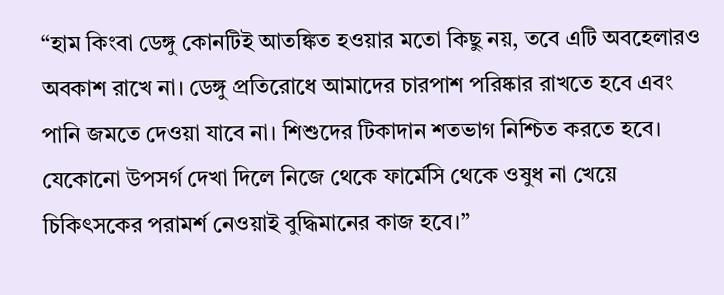“হাম কিংবা ডেঙ্গু কোনটিই আতঙ্কিত হওয়ার মতো কিছু নয়, তবে এটি অবহেলারও অবকাশ রাখে না। ডেঙ্গু প্রতিরোধে আমাদের চারপাশ পরিষ্কার রাখতে হবে এবং পানি জমতে দেওয়া যাবে না। শিশুদের টিকাদান শতভাগ নিশ্চিত করতে হবে। যেকোনো উপসর্গ দেখা দিলে নিজে থেকে ফার্মেসি থেকে ওষুধ না খেয়ে চিকিৎসকের পরামর্শ নেওয়াই বুদ্ধিমানের কাজ হবে।”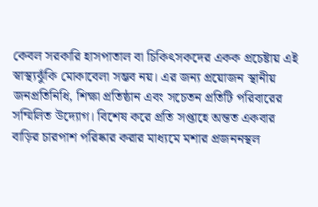কেবল সরকারি হাসপাতাল বা চিকিৎসকদের একক প্রচেষ্টায় এই স্বাস্থ্যঝুঁকি মোকাবেলা সম্ভব নয়। এর জন্য প্রয়োজন স্থানীয় জনপ্রতিনিধি, শিক্ষা প্রতিষ্ঠান এবং সচেতন প্রতিটি পরিবারের সম্মিলিত উদ্যোগ। বিশেষ করে প্রতি সপ্তাহে অন্তত একবার বাড়ির চারপাশ পরিষ্কার করার মাধ্যমে মশার প্রজননস্থল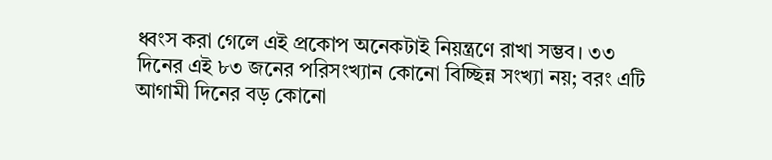ধ্বংস করা গেলে এই প্রকোপ অনেকটাই নিয়ন্ত্রণে রাখা সম্ভব। ৩৩ দিনের এই ৮৩ জনের পরিসংখ্যান কোনো বিচ্ছিন্ন সংখ্যা নয়; বরং এটি আগামী দিনের বড় কোনো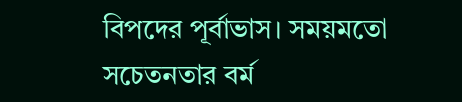বিপদের পূর্বাভাস। সময়মতো সচেতনতার বর্ম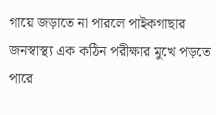গায়ে জড়াতে না পারলে পাইকগাছার জনস্বাস্থ্য এক কঠিন পরীক্ষার মুখে পড়তে পারে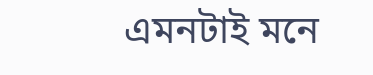এমনটাই মনে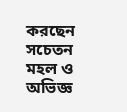করছেন সচেতন মহল ও অভিজ্ঞ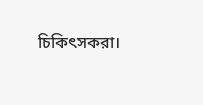চিকিৎসকরা।